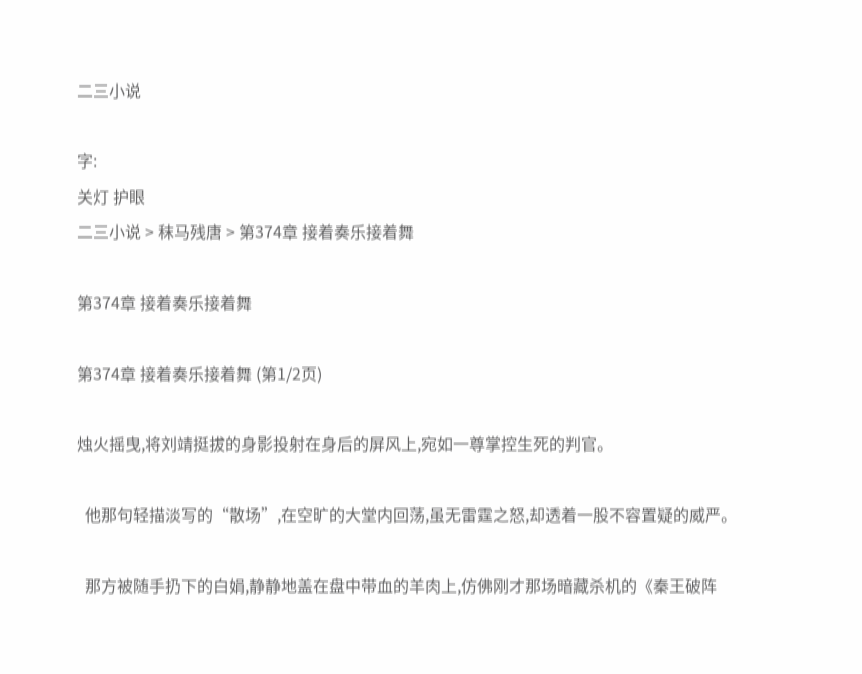二三小说

字:
关灯 护眼
二三小说 > 秣马残唐 > 第374章 接着奏乐接着舞

第374章 接着奏乐接着舞

第374章 接着奏乐接着舞 (第1/2页)

烛火摇曳,将刘靖挺拔的身影投射在身后的屏风上,宛如一尊掌控生死的判官。

  他那句轻描淡写的“散场”,在空旷的大堂内回荡,虽无雷霆之怒,却透着一股不容置疑的威严。

  那方被随手扔下的白娟,静静地盖在盘中带血的羊肉上,仿佛刚才那场暗藏杀机的《秦王破阵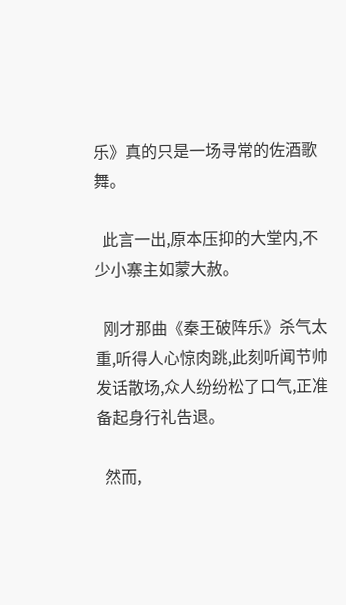乐》真的只是一场寻常的佐酒歌舞。

  此言一出,原本压抑的大堂内,不少小寨主如蒙大赦。

  刚才那曲《秦王破阵乐》杀气太重,听得人心惊肉跳,此刻听闻节帅发话散场,众人纷纷松了口气,正准备起身行礼告退。

  然而,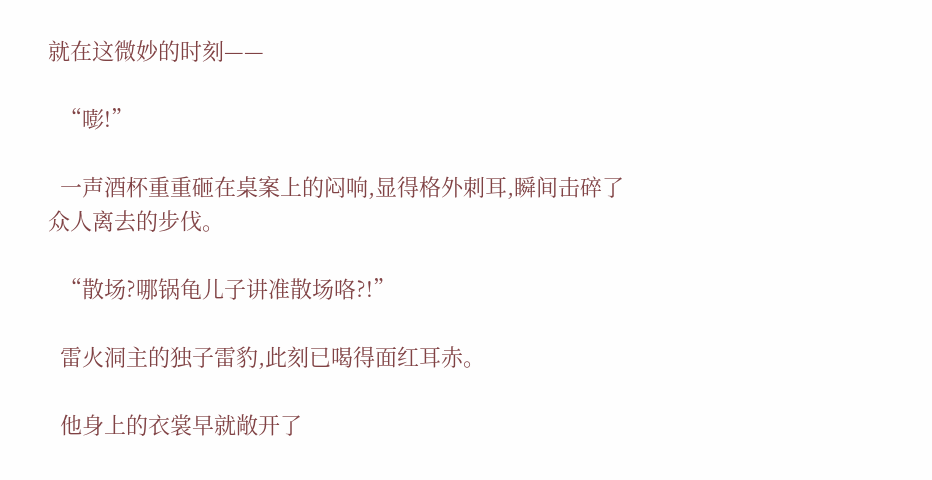就在这微妙的时刻——

  “嘭!”

  一声酒杯重重砸在桌案上的闷响,显得格外刺耳,瞬间击碎了众人离去的步伐。

  “散场?哪锅龟儿子讲准散场咯?!”

  雷火洞主的独子雷豹,此刻已喝得面红耳赤。

  他身上的衣裳早就敞开了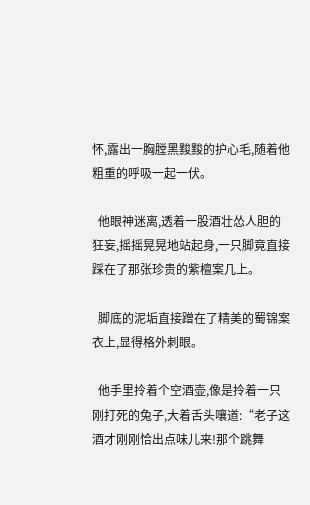怀,露出一胸膛黑黢黢的护心毛,随着他粗重的呼吸一起一伏。

  他眼神迷离,透着一股酒壮怂人胆的狂妄,摇摇晃晃地站起身,一只脚竟直接踩在了那张珍贵的紫檀案几上。

  脚底的泥垢直接蹭在了精美的蜀锦案衣上,显得格外刺眼。

  他手里拎着个空酒壶,像是拎着一只刚打死的兔子,大着舌头嚷道:“老子这酒才刚刚恰出点味儿来!那个跳舞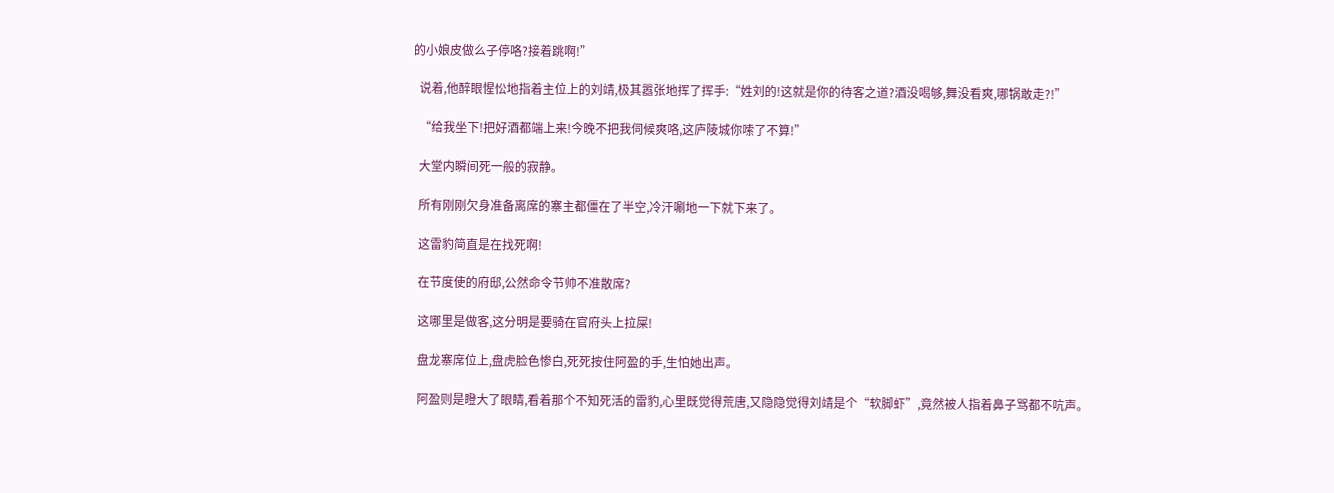的小娘皮做么子停咯?接着跳啊!”

  说着,他醉眼惺忪地指着主位上的刘靖,极其嚣张地挥了挥手:“姓刘的!这就是你的待客之道?酒没喝够,舞没看爽,哪锅敢走?!”

  “给我坐下!把好酒都端上来!今晚不把我伺候爽咯,这庐陵城你嗦了不算!”

  大堂内瞬间死一般的寂静。

  所有刚刚欠身准备离席的寨主都僵在了半空,冷汗唰地一下就下来了。

  这雷豹简直是在找死啊!

  在节度使的府邸,公然命令节帅不准散席?

  这哪里是做客,这分明是要骑在官府头上拉屎!

  盘龙寨席位上,盘虎脸色惨白,死死按住阿盈的手,生怕她出声。

  阿盈则是瞪大了眼睛,看着那个不知死活的雷豹,心里既觉得荒唐,又隐隐觉得刘靖是个“软脚虾”,竟然被人指着鼻子骂都不吭声。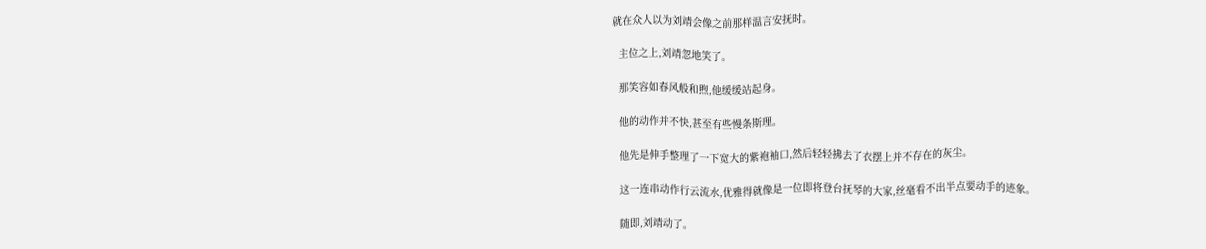就在众人以为刘靖会像之前那样温言安抚时。

  主位之上,刘靖忽地笑了。

  那笑容如春风般和煦,他缓缓站起身。

  他的动作并不快,甚至有些慢条斯理。

  他先是伸手整理了一下宽大的紫袍袖口,然后轻轻拂去了衣摆上并不存在的灰尘。

  这一连串动作行云流水,优雅得就像是一位即将登台抚琴的大家,丝毫看不出半点要动手的迹象。

  随即,刘靖动了。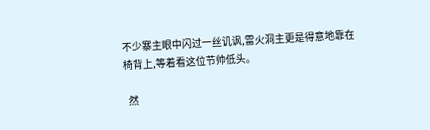不少寨主眼中闪过一丝讥讽,雷火洞主更是得意地靠在椅背上,等着看这位节帅低头。

  然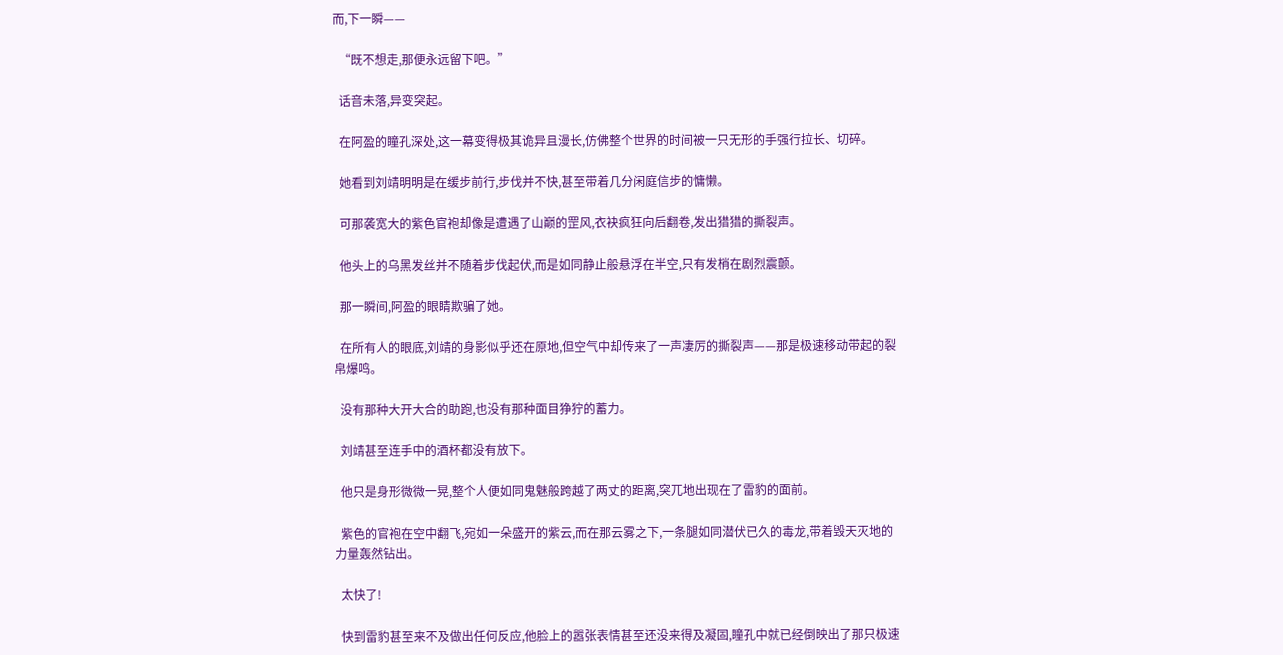而,下一瞬——

  “既不想走,那便永远留下吧。”

  话音未落,异变突起。

  在阿盈的瞳孔深处,这一幕变得极其诡异且漫长,仿佛整个世界的时间被一只无形的手强行拉长、切碎。

  她看到刘靖明明是在缓步前行,步伐并不快,甚至带着几分闲庭信步的慵懒。

  可那袭宽大的紫色官袍却像是遭遇了山巅的罡风,衣袂疯狂向后翻卷,发出猎猎的撕裂声。

  他头上的乌黑发丝并不随着步伐起伏,而是如同静止般悬浮在半空,只有发梢在剧烈震颤。

  那一瞬间,阿盈的眼睛欺骗了她。

  在所有人的眼底,刘靖的身影似乎还在原地,但空气中却传来了一声凄厉的撕裂声——那是极速移动带起的裂帛爆鸣。

  没有那种大开大合的助跑,也没有那种面目狰狞的蓄力。

  刘靖甚至连手中的酒杯都没有放下。

  他只是身形微微一晃,整个人便如同鬼魅般跨越了两丈的距离,突兀地出现在了雷豹的面前。

  紫色的官袍在空中翻飞,宛如一朵盛开的紫云,而在那云雾之下,一条腿如同潜伏已久的毒龙,带着毁天灭地的力量轰然钻出。

  太快了!

  快到雷豹甚至来不及做出任何反应,他脸上的嚣张表情甚至还没来得及凝固,瞳孔中就已经倒映出了那只极速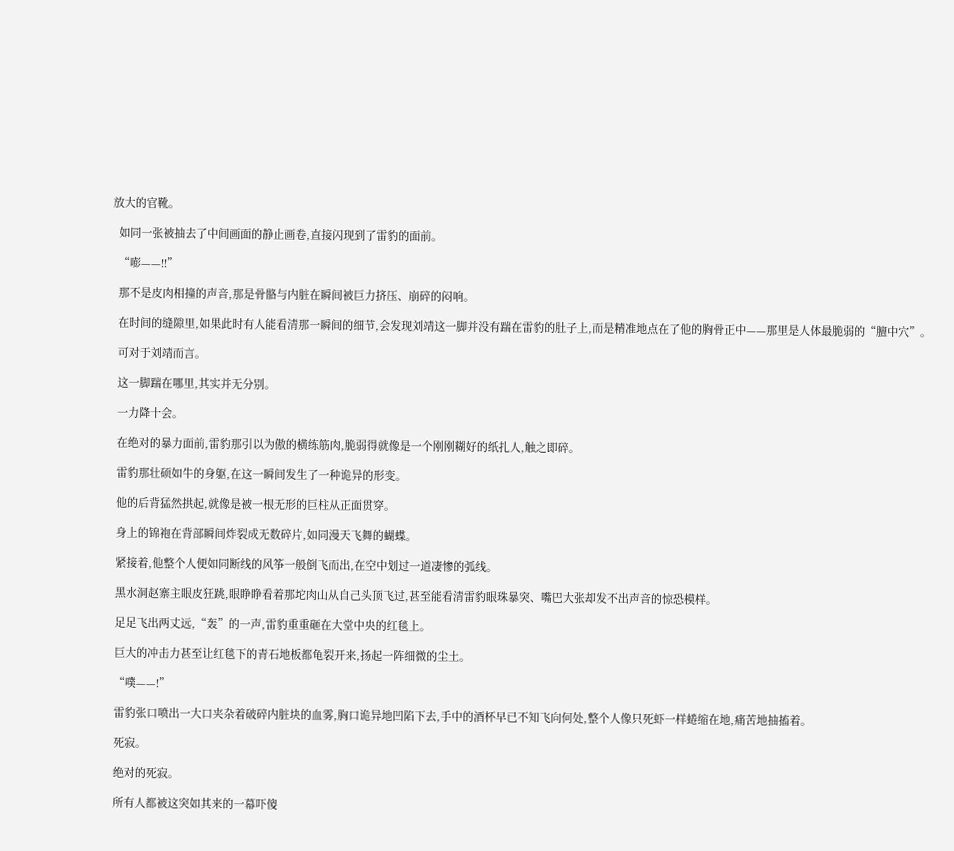放大的官靴。

  如同一张被抽去了中间画面的静止画卷,直接闪现到了雷豹的面前。

  “嘭——!!”

  那不是皮肉相撞的声音,那是骨骼与内脏在瞬间被巨力挤压、崩碎的闷响。

  在时间的缝隙里,如果此时有人能看清那一瞬间的细节,会发现刘靖这一脚并没有踹在雷豹的肚子上,而是精准地点在了他的胸骨正中——那里是人体最脆弱的“膻中穴”。

  可对于刘靖而言。

  这一脚踹在哪里,其实并无分别。

  一力降十会。

  在绝对的暴力面前,雷豹那引以为傲的横练筋肉,脆弱得就像是一个刚刚糊好的纸扎人,触之即碎。

  雷豹那壮硕如牛的身躯,在这一瞬间发生了一种诡异的形变。

  他的后背猛然拱起,就像是被一根无形的巨柱从正面贯穿。

  身上的锦袍在背部瞬间炸裂成无数碎片,如同漫天飞舞的蝴蝶。

  紧接着,他整个人便如同断线的风筝一般倒飞而出,在空中划过一道凄惨的弧线。

  黑水洞赵寨主眼皮狂跳,眼睁睁看着那坨肉山从自己头顶飞过,甚至能看清雷豹眼珠暴突、嘴巴大张却发不出声音的惊恐模样。

  足足飞出两丈远,“轰”的一声,雷豹重重砸在大堂中央的红毯上。

  巨大的冲击力甚至让红毯下的青石地板都龟裂开来,扬起一阵细微的尘土。

  “噗——!”

  雷豹张口喷出一大口夹杂着破碎内脏块的血雾,胸口诡异地凹陷下去,手中的酒杯早已不知飞向何处,整个人像只死虾一样蜷缩在地,痛苦地抽搐着。

  死寂。

  绝对的死寂。

  所有人都被这突如其来的一幕吓傻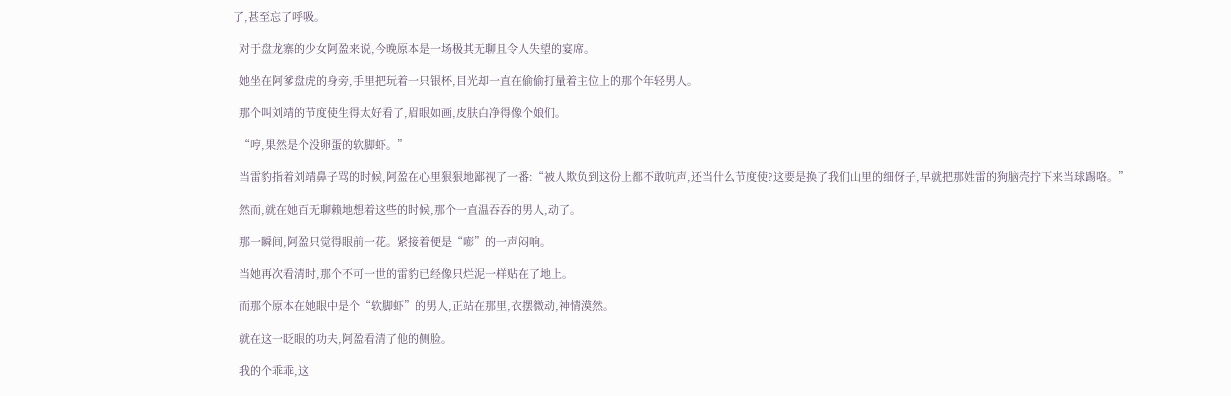了,甚至忘了呼吸。

  对于盘龙寨的少女阿盈来说,今晚原本是一场极其无聊且令人失望的宴席。

  她坐在阿爹盘虎的身旁,手里把玩着一只银杯,目光却一直在偷偷打量着主位上的那个年轻男人。

  那个叫刘靖的节度使生得太好看了,眉眼如画,皮肤白净得像个娘们。

  “哼,果然是个没卵蛋的软脚虾。”

  当雷豹指着刘靖鼻子骂的时候,阿盈在心里狠狠地鄙视了一番:“被人欺负到这份上都不敢吭声,还当什么节度使?这要是换了我们山里的细伢子,早就把那姓雷的狗脑壳拧下来当球踢咯。”

  然而,就在她百无聊赖地想着这些的时候,那个一直温吞吞的男人,动了。

  那一瞬间,阿盈只觉得眼前一花。紧接着便是“嘭”的一声闷响。

  当她再次看清时,那个不可一世的雷豹已经像只烂泥一样贴在了地上。

  而那个原本在她眼中是个“软脚虾”的男人,正站在那里,衣摆微动,神情漠然。

  就在这一眨眼的功夫,阿盈看清了他的侧脸。

  我的个乖乖,这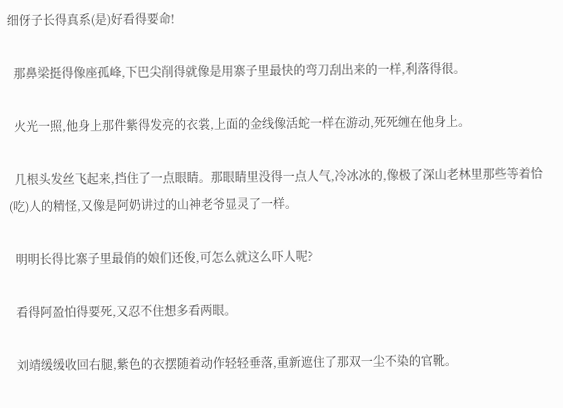细伢子长得真系(是)好看得要命!

  那鼻梁挺得像座孤峰,下巴尖削得就像是用寨子里最快的弯刀刮出来的一样,利落得很。

  火光一照,他身上那件紫得发亮的衣裳,上面的金线像活蛇一样在游动,死死缠在他身上。

  几根头发丝飞起来,挡住了一点眼睛。那眼睛里没得一点人气,冷冰冰的,像极了深山老林里那些等着恰(吃)人的精怪,又像是阿奶讲过的山神老爷显灵了一样。

  明明长得比寨子里最俏的娘们还俊,可怎么就这么吓人呢?

  看得阿盈怕得要死,又忍不住想多看两眼。

  刘靖缓缓收回右腿,紫色的衣摆随着动作轻轻垂落,重新遮住了那双一尘不染的官靴。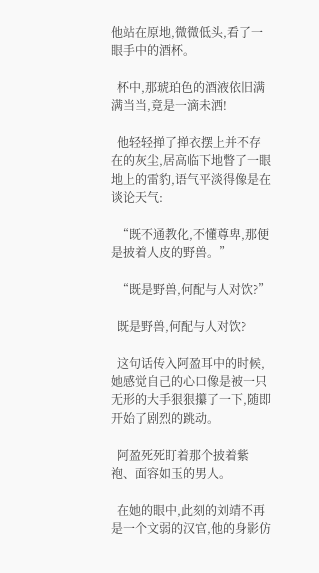他站在原地,微微低头,看了一眼手中的酒杯。

  杯中,那琥珀色的酒液依旧满满当当,竟是一滴未洒!

  他轻轻掸了掸衣摆上并不存在的灰尘,居高临下地瞥了一眼地上的雷豹,语气平淡得像是在谈论天气:

  “既不通教化,不懂尊卑,那便是披着人皮的野兽。”

  “既是野兽,何配与人对饮?”

  既是野兽,何配与人对饮?

  这句话传入阿盈耳中的时候,她感觉自己的心口像是被一只无形的大手狠狠攥了一下,随即开始了剧烈的跳动。

  阿盈死死盯着那个披着紫袍、面容如玉的男人。

  在她的眼中,此刻的刘靖不再是一个文弱的汉官,他的身影仿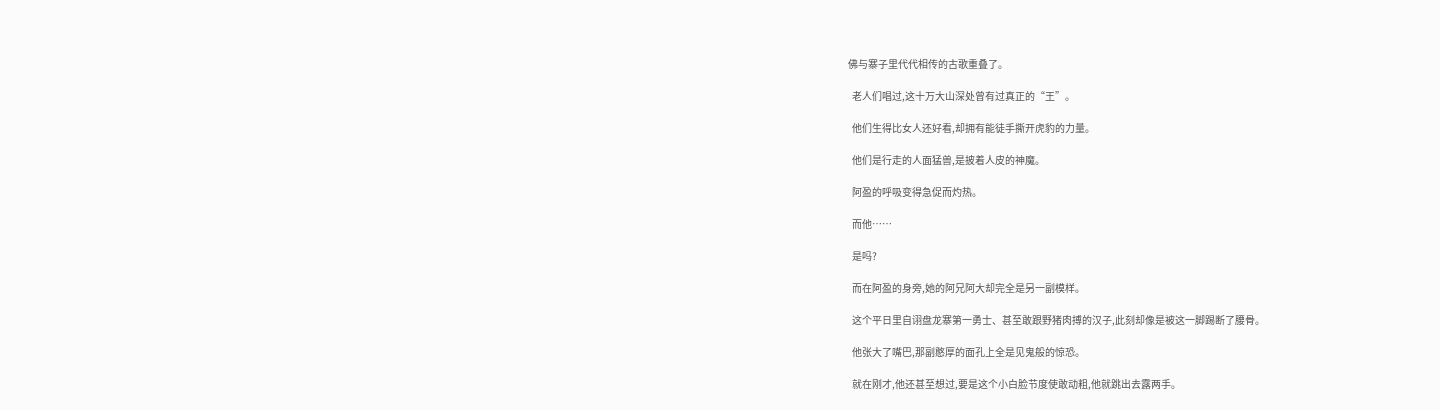佛与寨子里代代相传的古歌重叠了。

  老人们唱过,这十万大山深处曾有过真正的“王”。

  他们生得比女人还好看,却拥有能徒手撕开虎豹的力量。

  他们是行走的人面猛兽,是披着人皮的神魔。

  阿盈的呼吸变得急促而灼热。

  而他……

  是吗?

  而在阿盈的身旁,她的阿兄阿大却完全是另一副模样。

  这个平日里自诩盘龙寨第一勇士、甚至敢跟野猪肉搏的汉子,此刻却像是被这一脚踢断了腰骨。

  他张大了嘴巴,那副憨厚的面孔上全是见鬼般的惊恐。

  就在刚才,他还甚至想过,要是这个小白脸节度使敢动粗,他就跳出去露两手。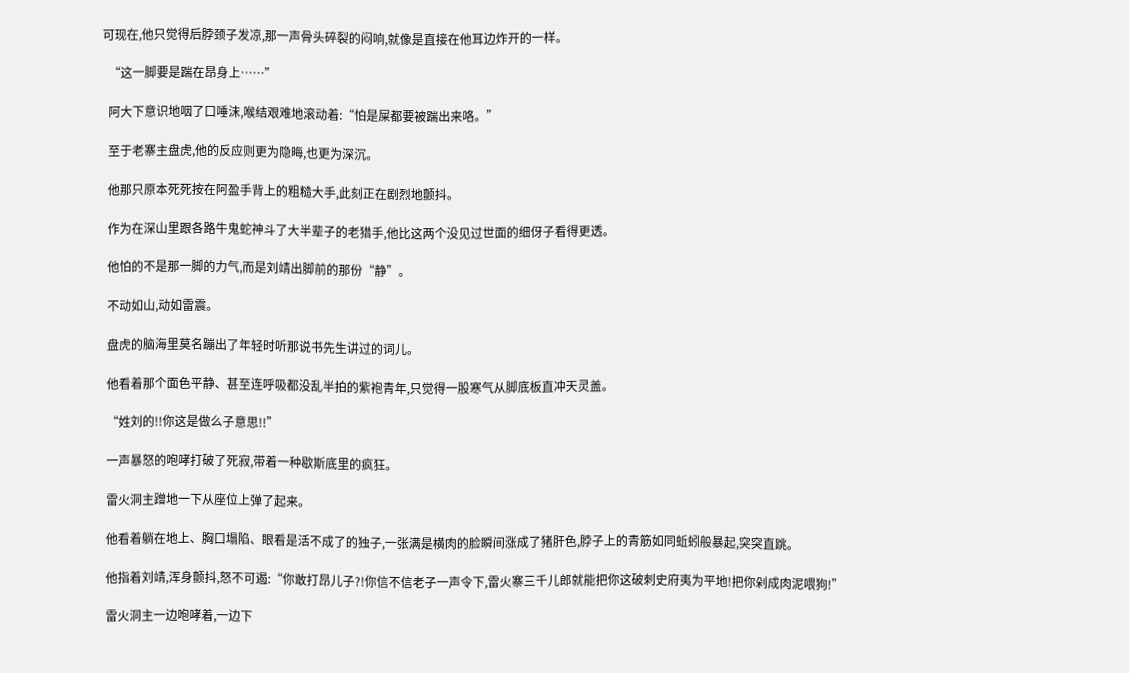可现在,他只觉得后脖颈子发凉,那一声骨头碎裂的闷响,就像是直接在他耳边炸开的一样。

  “这一脚要是踹在昂身上……”

  阿大下意识地咽了口唾沫,喉结艰难地滚动着:“怕是屎都要被踹出来咯。”

  至于老寨主盘虎,他的反应则更为隐晦,也更为深沉。

  他那只原本死死按在阿盈手背上的粗糙大手,此刻正在剧烈地颤抖。

  作为在深山里跟各路牛鬼蛇神斗了大半辈子的老猎手,他比这两个没见过世面的细伢子看得更透。

  他怕的不是那一脚的力气,而是刘靖出脚前的那份“静”。

  不动如山,动如雷震。

  盘虎的脑海里莫名蹦出了年轻时听那说书先生讲过的词儿。

  他看着那个面色平静、甚至连呼吸都没乱半拍的紫袍青年,只觉得一股寒气从脚底板直冲天灵盖。

  “姓刘的!!你这是做么子意思!!”

  一声暴怒的咆哮打破了死寂,带着一种歇斯底里的疯狂。

  雷火洞主蹭地一下从座位上弹了起来。

  他看着躺在地上、胸口塌陷、眼看是活不成了的独子,一张满是横肉的脸瞬间涨成了猪肝色,脖子上的青筋如同蚯蚓般暴起,突突直跳。

  他指着刘靖,浑身颤抖,怒不可遏:“你敢打昂儿子?!你信不信老子一声令下,雷火寨三千儿郎就能把你这破刺史府夷为平地!把你剁成肉泥喂狗!”

  雷火洞主一边咆哮着,一边下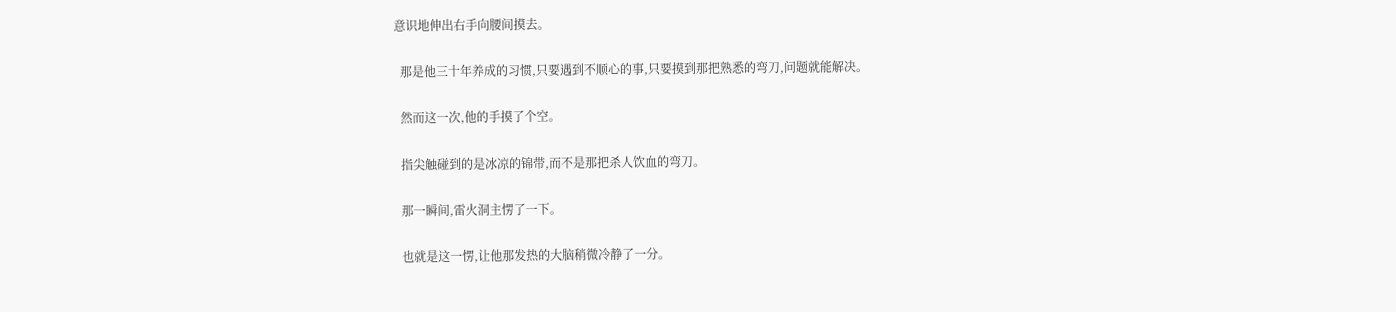意识地伸出右手向腰间摸去。

  那是他三十年养成的习惯,只要遇到不顺心的事,只要摸到那把熟悉的弯刀,问题就能解决。

  然而这一次,他的手摸了个空。

  指尖触碰到的是冰凉的锦带,而不是那把杀人饮血的弯刀。

  那一瞬间,雷火洞主愣了一下。

  也就是这一愣,让他那发热的大脑稍微冷静了一分。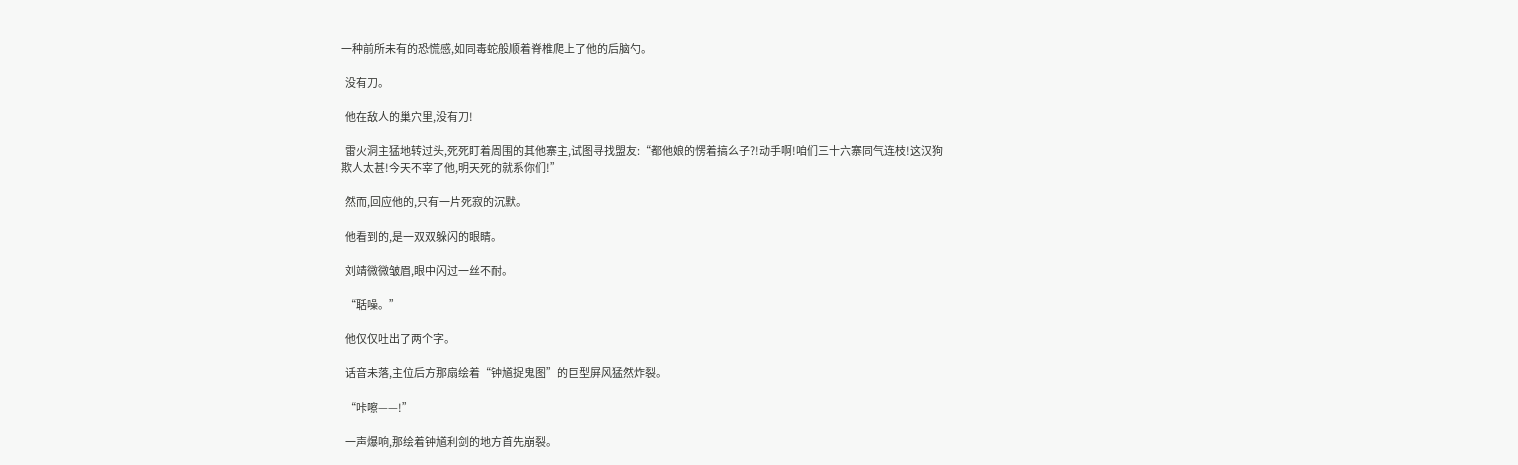一种前所未有的恐慌感,如同毒蛇般顺着脊椎爬上了他的后脑勺。

  没有刀。

  他在敌人的巢穴里,没有刀!

  雷火洞主猛地转过头,死死盯着周围的其他寨主,试图寻找盟友:“都他娘的愣着搞么子?!动手啊!咱们三十六寨同气连枝!这汉狗欺人太甚!今天不宰了他,明天死的就系你们!”

  然而,回应他的,只有一片死寂的沉默。

  他看到的,是一双双躲闪的眼睛。

  刘靖微微皱眉,眼中闪过一丝不耐。

  “聒噪。”

  他仅仅吐出了两个字。

  话音未落,主位后方那扇绘着“钟馗捉鬼图”的巨型屏风猛然炸裂。

  “咔嚓——!”

  一声爆响,那绘着钟馗利剑的地方首先崩裂。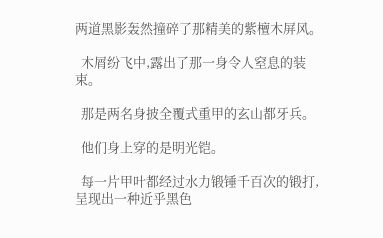两道黑影轰然撞碎了那精美的紫檀木屏风。

  木屑纷飞中,露出了那一身令人窒息的装束。

  那是两名身披全覆式重甲的玄山都牙兵。

  他们身上穿的是明光铠。

  每一片甲叶都经过水力锻锤千百次的锻打,呈现出一种近乎黑色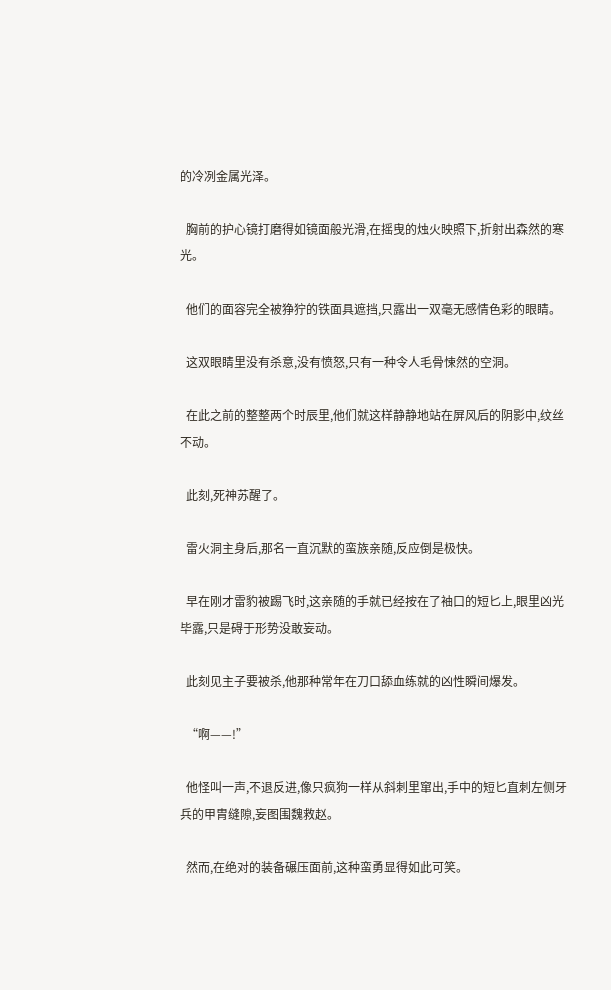的冷冽金属光泽。

  胸前的护心镜打磨得如镜面般光滑,在摇曳的烛火映照下,折射出森然的寒光。

  他们的面容完全被狰狞的铁面具遮挡,只露出一双毫无感情色彩的眼睛。

  这双眼睛里没有杀意,没有愤怒,只有一种令人毛骨悚然的空洞。

  在此之前的整整两个时辰里,他们就这样静静地站在屏风后的阴影中,纹丝不动。

  此刻,死神苏醒了。

  雷火洞主身后,那名一直沉默的蛮族亲随,反应倒是极快。

  早在刚才雷豹被踢飞时,这亲随的手就已经按在了袖口的短匕上,眼里凶光毕露,只是碍于形势没敢妄动。

  此刻见主子要被杀,他那种常年在刀口舔血练就的凶性瞬间爆发。

  “啊——!”

  他怪叫一声,不退反进,像只疯狗一样从斜刺里窜出,手中的短匕直刺左侧牙兵的甲胄缝隙,妄图围魏救赵。

  然而,在绝对的装备碾压面前,这种蛮勇显得如此可笑。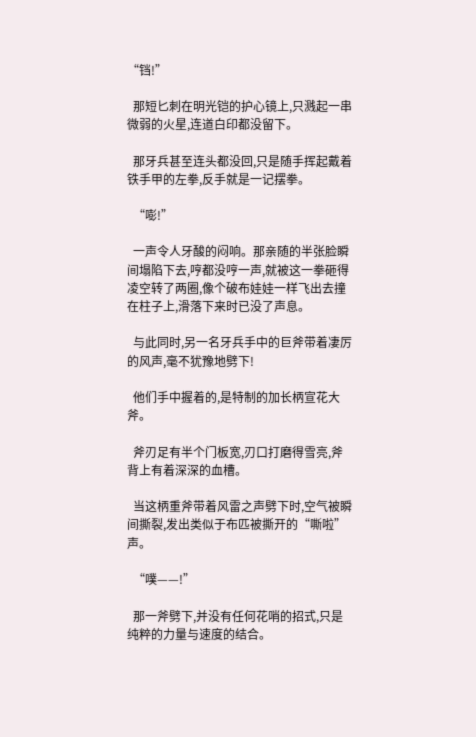“铛!”

  那短匕刺在明光铠的护心镜上,只溅起一串微弱的火星,连道白印都没留下。

  那牙兵甚至连头都没回,只是随手挥起戴着铁手甲的左拳,反手就是一记摆拳。

  “嘭!”

  一声令人牙酸的闷响。那亲随的半张脸瞬间塌陷下去,哼都没哼一声,就被这一拳砸得凌空转了两圈,像个破布娃娃一样飞出去撞在柱子上,滑落下来时已没了声息。

  与此同时,另一名牙兵手中的巨斧带着凄厉的风声,毫不犹豫地劈下!

  他们手中握着的,是特制的加长柄宣花大斧。

  斧刃足有半个门板宽,刃口打磨得雪亮,斧背上有着深深的血槽。

  当这柄重斧带着风雷之声劈下时,空气被瞬间撕裂,发出类似于布匹被撕开的“嘶啦”声。

  “噗——!”

  那一斧劈下,并没有任何花哨的招式,只是纯粹的力量与速度的结合。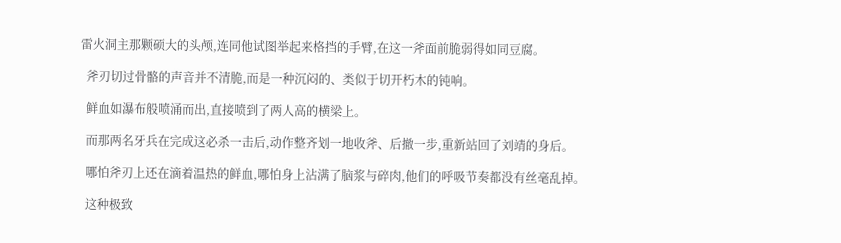雷火洞主那颗硕大的头颅,连同他试图举起来格挡的手臂,在这一斧面前脆弱得如同豆腐。

  斧刃切过骨骼的声音并不清脆,而是一种沉闷的、类似于切开朽木的钝响。

  鲜血如瀑布般喷涌而出,直接喷到了两人高的横梁上。

  而那两名牙兵在完成这必杀一击后,动作整齐划一地收斧、后撤一步,重新站回了刘靖的身后。

  哪怕斧刃上还在滴着温热的鲜血,哪怕身上沾满了脑浆与碎肉,他们的呼吸节奏都没有丝毫乱掉。

  这种极致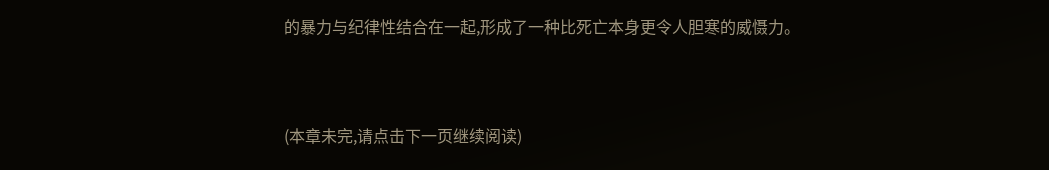的暴力与纪律性结合在一起,形成了一种比死亡本身更令人胆寒的威慑力。



(本章未完,请点击下一页继续阅读)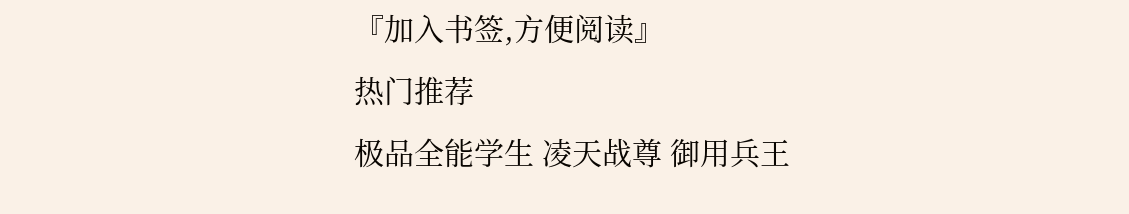『加入书签,方便阅读』
热门推荐
极品全能学生 凌天战尊 御用兵王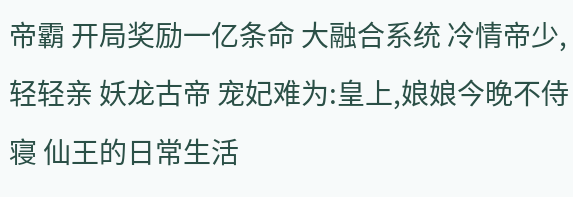帝霸 开局奖励一亿条命 大融合系统 冷情帝少,轻轻亲 妖龙古帝 宠妃难为:皇上,娘娘今晚不侍寝 仙王的日常生活